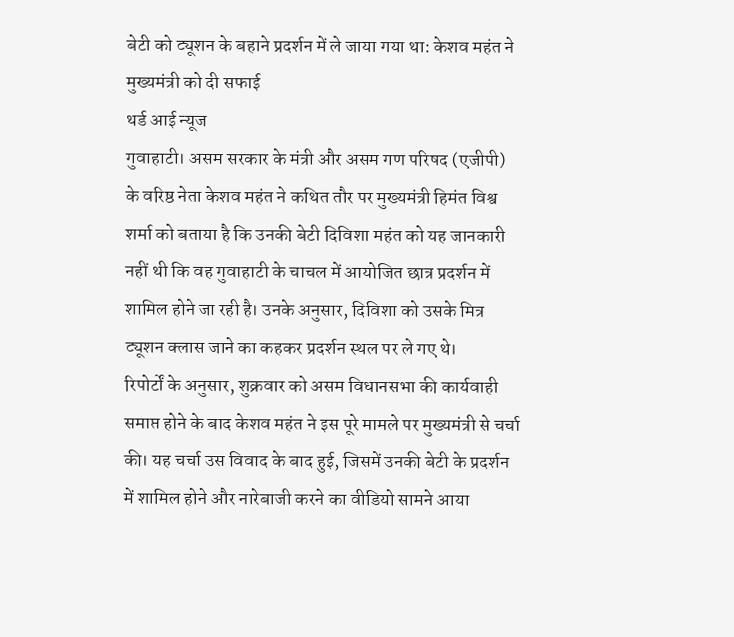बेटी को ट्यूशन के बहाने प्रदर्शन में ले जाया गया था: केशव महंत ने मुख्यमंत्री को दी सफाई
थर्ड आई न्यूज
गुवाहाटी। असम सरकार के मंत्री और असम गण परिषद (एजीपी) के वरिष्ठ नेता केशव महंत ने कथित तौर पर मुख्यमंत्री हिमंत विश्व शर्मा को बताया है कि उनकी बेटी दिविशा महंत को यह जानकारी नहीं थी कि वह गुवाहाटी के चाचल में आयोजित छात्र प्रदर्शन में शामिल होने जा रही है। उनके अनुसार, दिविशा को उसके मित्र ट्यूशन क्लास जाने का कहकर प्रदर्शन स्थल पर ले गए थे।
रिपोर्टों के अनुसार, शुक्रवार को असम विधानसभा की कार्यवाही समाप्त होने के बाद केशव महंत ने इस पूरे मामले पर मुख्यमंत्री से चर्चा की। यह चर्चा उस विवाद के बाद हुई, जिसमें उनकी बेटी के प्रदर्शन में शामिल होने और नारेबाजी करने का वीडियो सामने आया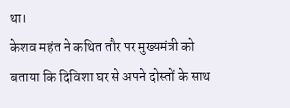था।
केशव महंत ने कथित तौर पर मुख्यमंत्री को बताया कि दिविशा घर से अपने दोस्तों के साथ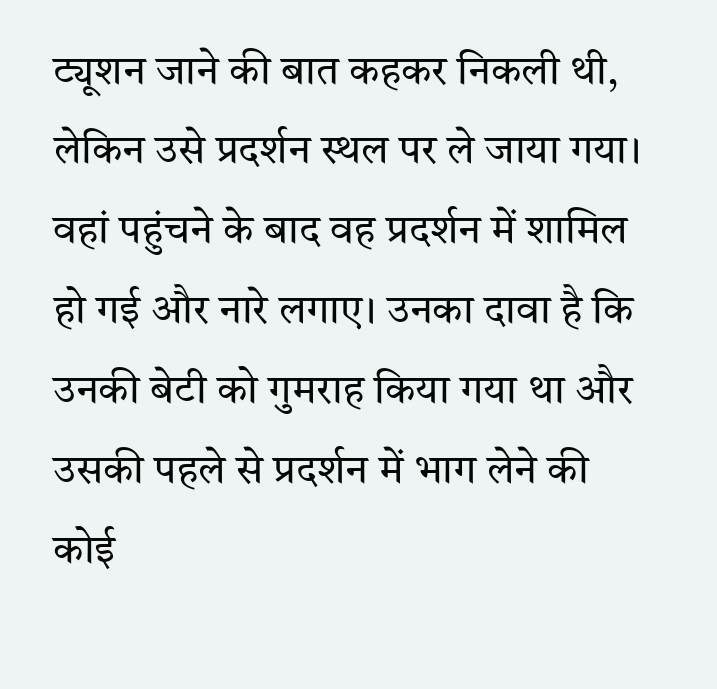ट्यूशन जाने की बात कहकर निकली थी, लेकिन उसे प्रदर्शन स्थल पर ले जाया गया। वहां पहुंचने के बाद वह प्रदर्शन में शामिल हो गई और नारे लगाए। उनका दावा है कि उनकी बेटी को गुमराह किया गया था और उसकी पहले से प्रदर्शन में भाग लेने की कोई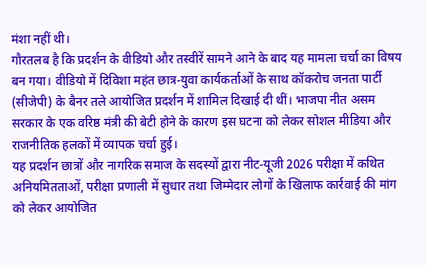मंशा नहीं थी।
गौरतलब है कि प्रदर्शन के वीडियो और तस्वीरें सामने आने के बाद यह मामला चर्चा का विषय बन गया। वीडियो में दिविशा महंत छात्र-युवा कार्यकर्ताओं के साथ कॉकरोच जनता पार्टी (सीजेपी) के बैनर तले आयोजित प्रदर्शन में शामिल दिखाई दी थीं। भाजपा नीत असम सरकार के एक वरिष्ठ मंत्री की बेटी होने के कारण इस घटना को लेकर सोशल मीडिया और राजनीतिक हलकों में व्यापक चर्चा हुई।
यह प्रदर्शन छात्रों और नागरिक समाज के सदस्यों द्वारा नीट-यूजी 2026 परीक्षा में कथित अनियमितताओं, परीक्षा प्रणाली में सुधार तथा जिम्मेदार लोगों के खिलाफ कार्रवाई की मांग को लेकर आयोजित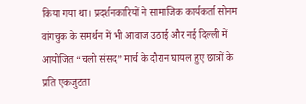किया गया था। प्रदर्शनकारियों ने सामाजिक कार्यकर्ता सोनम वांगचुक के समर्थन में भी आवाज उठाई और नई दिल्ली में आयोजित “चलो संसद” मार्च के दौरान घायल हुए छात्रों के प्रति एकजुटता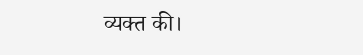व्यक्त की।